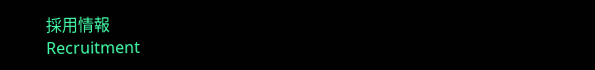採用情報
Recruitment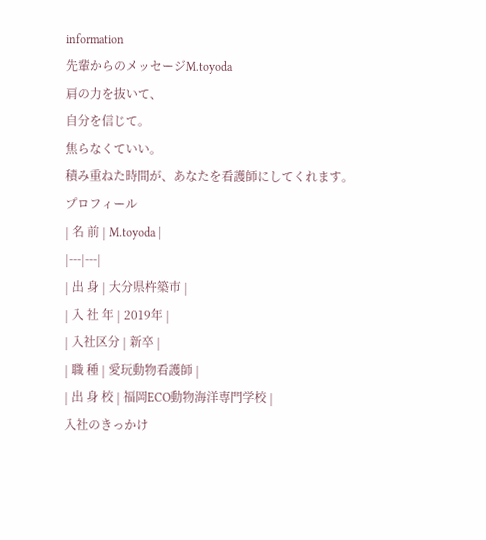information
先輩からのメッセージM.toyoda
肩の力を抜いて、
自分を信じて。
焦らなくていい。
積み重ねた時間が、あなたを看護師にしてくれます。
プロフィール
| 名 前 | M.toyoda |
|---|---|
| 出 身 | 大分県杵築市 |
| 入 社 年 | 2019年 |
| 入社区分 | 新卒 |
| 職 種 | 愛玩動物看護師 |
| 出 身 校 | 福岡ECO動物海洋専門学校 |
入社のきっかけ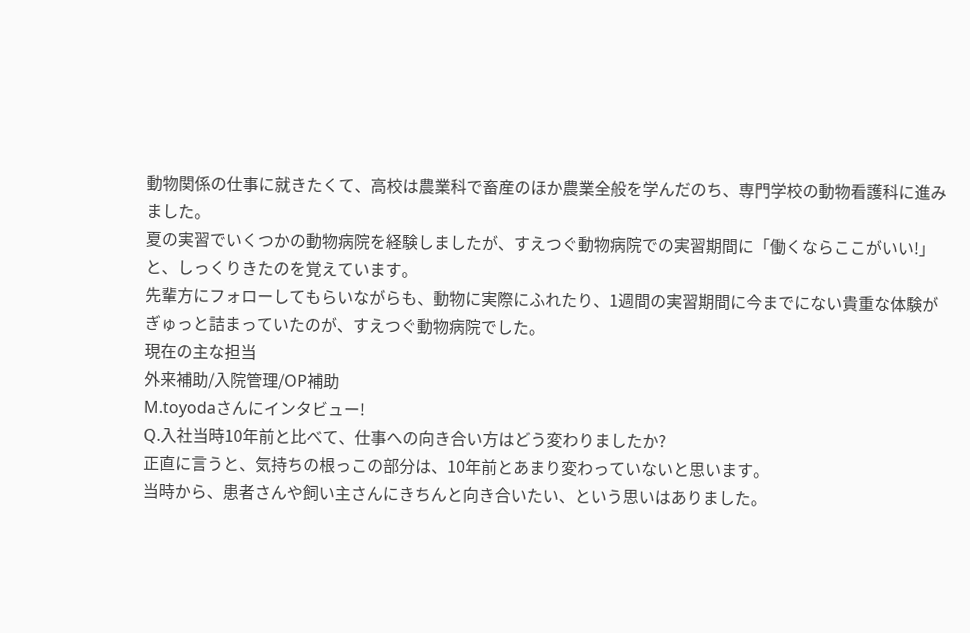動物関係の仕事に就きたくて、高校は農業科で畜産のほか農業全般を学んだのち、専門学校の動物看護科に進みました。
夏の実習でいくつかの動物病院を経験しましたが、すえつぐ動物病院での実習期間に「働くならここがいい!」と、しっくりきたのを覚えています。
先輩方にフォローしてもらいながらも、動物に実際にふれたり、1週間の実習期間に今までにない貴重な体験がぎゅっと詰まっていたのが、すえつぐ動物病院でした。
現在の主な担当
外来補助/入院管理/OP補助
M.toyodaさんにインタビュー!
Q.入社当時10年前と比べて、仕事への向き合い方はどう変わりましたか?
正直に言うと、気持ちの根っこの部分は、10年前とあまり変わっていないと思います。
当時から、患者さんや飼い主さんにきちんと向き合いたい、という思いはありました。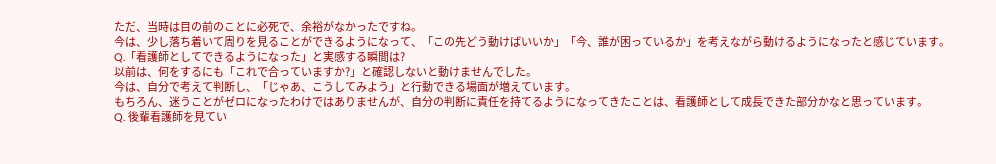ただ、当時は目の前のことに必死で、余裕がなかったですね。
今は、少し落ち着いて周りを見ることができるようになって、「この先どう動けばいいか」「今、誰が困っているか」を考えながら動けるようになったと感じています。
Q.「看護師としてできるようになった」と実感する瞬間は?
以前は、何をするにも「これで合っていますか?」と確認しないと動けませんでした。
今は、自分で考えて判断し、「じゃあ、こうしてみよう」と行動できる場面が増えています。
もちろん、迷うことがゼロになったわけではありませんが、自分の判断に責任を持てるようになってきたことは、看護師として成長できた部分かなと思っています。
Q. 後輩看護師を見てい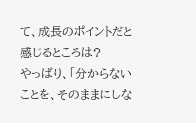て、成長のポイントだと感じるところは?
やっぱり、「分からないことを、そのままにしな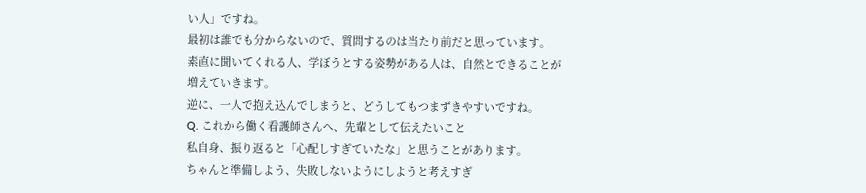い人」ですね。
最初は誰でも分からないので、質問するのは当たり前だと思っています。
素直に聞いてくれる人、学ぼうとする姿勢がある人は、自然とできることが増えていきます。
逆に、一人で抱え込んでしまうと、どうしてもつまずきやすいですね。
Q. これから働く看護師さんへ、先輩として伝えたいこと
私自身、振り返ると「心配しすぎていたな」と思うことがあります。
ちゃんと準備しよう、失敗しないようにしようと考えすぎ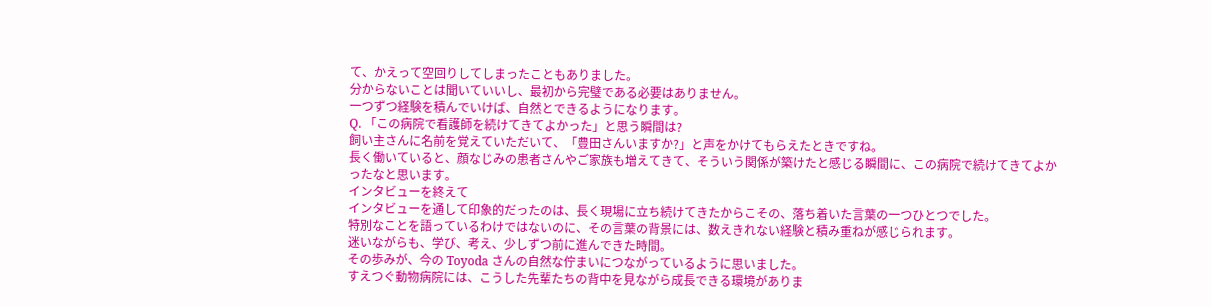て、かえって空回りしてしまったこともありました。
分からないことは聞いていいし、最初から完璧である必要はありません。
一つずつ経験を積んでいけば、自然とできるようになります。
Q. 「この病院で看護師を続けてきてよかった」と思う瞬間は?
飼い主さんに名前を覚えていただいて、「豊田さんいますか?」と声をかけてもらえたときですね。
長く働いていると、顔なじみの患者さんやご家族も増えてきて、そういう関係が築けたと感じる瞬間に、この病院で続けてきてよかったなと思います。
インタビューを終えて
インタビューを通して印象的だったのは、長く現場に立ち続けてきたからこその、落ち着いた言葉の一つひとつでした。
特別なことを語っているわけではないのに、その言葉の背景には、数えきれない経験と積み重ねが感じられます。
迷いながらも、学び、考え、少しずつ前に進んできた時間。
その歩みが、今の Toyoda さんの自然な佇まいにつながっているように思いました。
すえつぐ動物病院には、こうした先輩たちの背中を見ながら成長できる環境がありま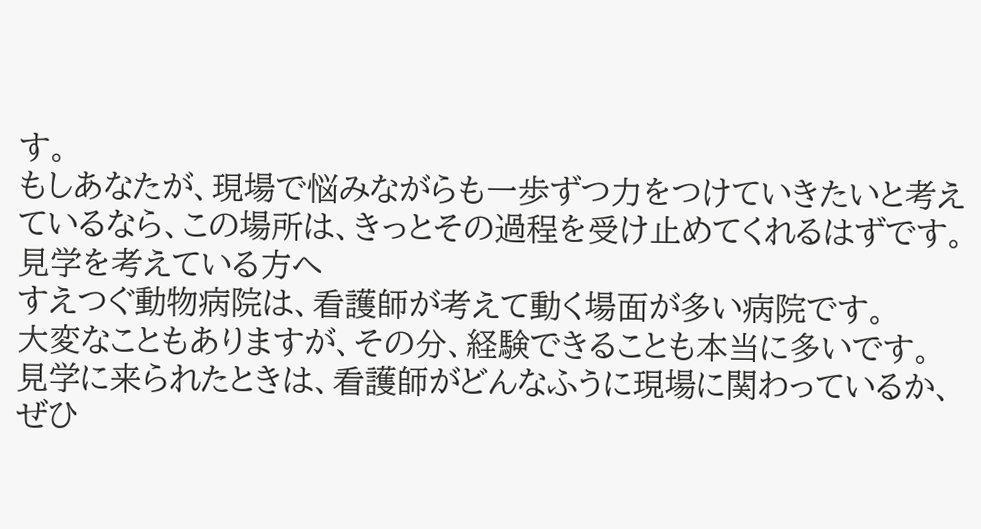す。
もしあなたが、現場で悩みながらも一歩ずつ力をつけていきたいと考えているなら、この場所は、きっとその過程を受け止めてくれるはずです。
見学を考えている方へ
すえつぐ動物病院は、看護師が考えて動く場面が多い病院です。
大変なこともありますが、その分、経験できることも本当に多いです。
見学に来られたときは、看護師がどんなふうに現場に関わっているか、ぜひ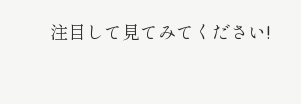注目して見てみてください!